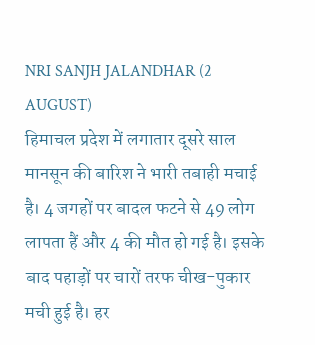NRI SANJH JALANDHAR (2 AUGUST)
हिमाचल प्रदेश में लगातार दूसरे साल मानसून की बारिश ने भारी तबाही मचाई है। 4 जगहों पर बादल फटने से 49 लोग लापता हैं और 4 की मौत हो गई है। इसके बाद पहाड़ों पर चारों तरफ चीख-पुकार मची हुई है। हर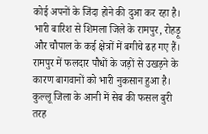कोई अपनों के जिंदा होने की दुआ कर रहा है।
भारी बारिश से शिमला जिले के रामपुर, रोहड़ू और चौपाल के कई क्षेत्रों में बगीचे ढह गए हैं। रामपुर में फलदार पौधों के जड़ों से उखड़ने के कारण बागवानों को भारी नुकसान हुआ है। कुल्लू जिला के आनी में सेब की फसल बुरी तरह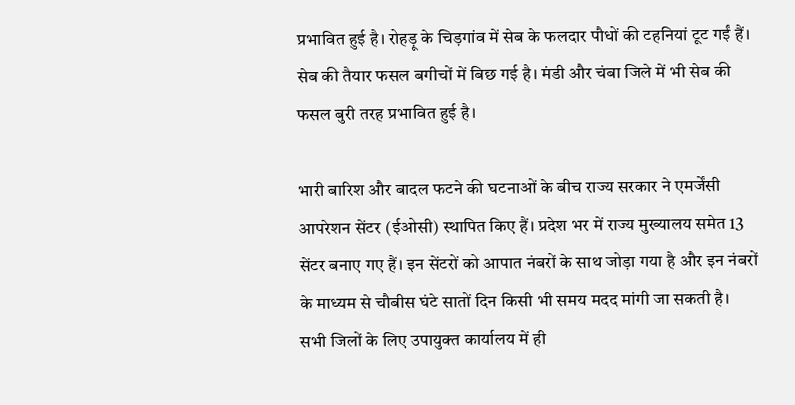प्रभावित हुई है। रोहड़ू के चिड़गांव में सेब के फलदार पौधों की टहनियां टूट गईं हैं। सेब की तैयार फसल बगीचों में बिछ गई है। मंडी और चंबा जिले में भी सेब की फसल बुरी तरह प्रभावित हुई है।

भारी बारिश और बादल फटने की घटनाओं के बीच राज्य सरकार ने एमर्जेंसी आपरेशन सेंटर (ईओसी) स्थापित किए हैं। प्रदेश भर में राज्य मुख्यालय समेत 13 सेंटर बनाए गए हैं। इन सेंटरों को आपात नंबरों के साथ जोड़ा गया है और इन नंबरों के माध्यम से चौबीस घंटे सातों दिन किसी भी समय मदद मांगी जा सकती है। सभी जिलों के लिए उपायुक्त कार्यालय में ही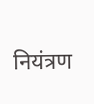नियंत्रण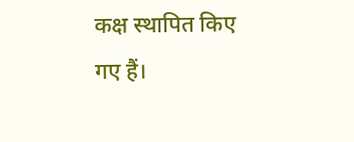कक्ष स्थापित किए गए हैं।